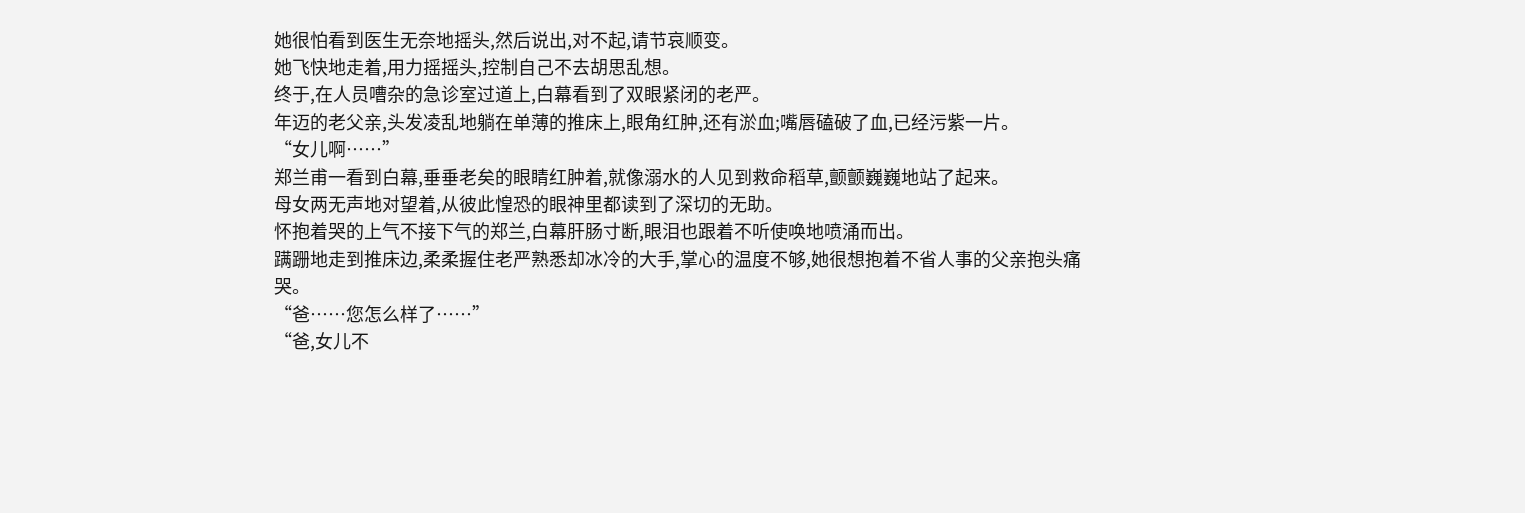她很怕看到医生无奈地摇头,然后说出,对不起,请节哀顺变。
她飞快地走着,用力摇摇头,控制自己不去胡思乱想。
终于,在人员嘈杂的急诊室过道上,白幕看到了双眼紧闭的老严。
年迈的老父亲,头发凌乱地躺在单薄的推床上,眼角红肿,还有淤血;嘴唇磕破了血,已经污紫一片。
“女儿啊……”
郑兰甫一看到白幕,垂垂老矣的眼睛红肿着,就像溺水的人见到救命稻草,颤颤巍巍地站了起来。
母女两无声地对望着,从彼此惶恐的眼神里都读到了深切的无助。
怀抱着哭的上气不接下气的郑兰,白幕肝肠寸断,眼泪也跟着不听使唤地喷涌而出。
蹒跚地走到推床边,柔柔握住老严熟悉却冰冷的大手,掌心的温度不够,她很想抱着不省人事的父亲抱头痛哭。
“爸……您怎么样了……”
“爸,女儿不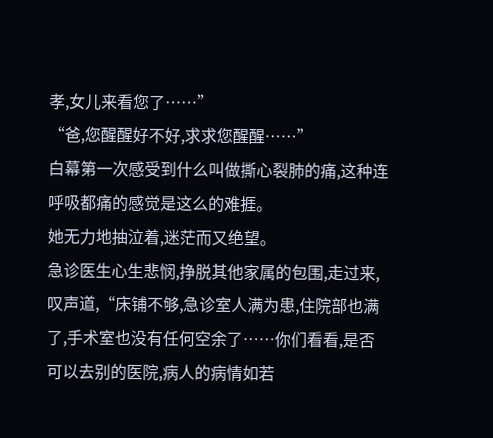孝,女儿来看您了……”
“爸,您醒醒好不好,求求您醒醒……”
白幕第一次感受到什么叫做撕心裂肺的痛,这种连呼吸都痛的感觉是这么的难捱。
她无力地抽泣着,迷茫而又绝望。
急诊医生心生悲悯,挣脱其他家属的包围,走过来,叹声道,“床铺不够,急诊室人满为患,住院部也满了,手术室也没有任何空余了……你们看看,是否可以去别的医院,病人的病情如若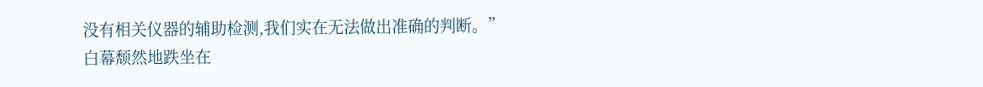没有相关仪器的辅助检测,我们实在无法做出准确的判断。”
白幕颓然地跌坐在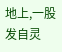地上,一股发自灵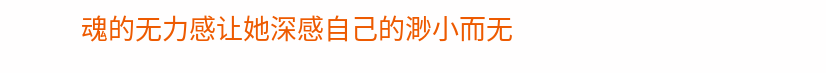魂的无力感让她深感自己的渺小而无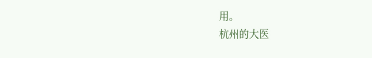用。
杭州的大医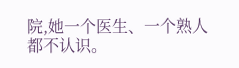院,她一个医生、一个熟人都不认识。